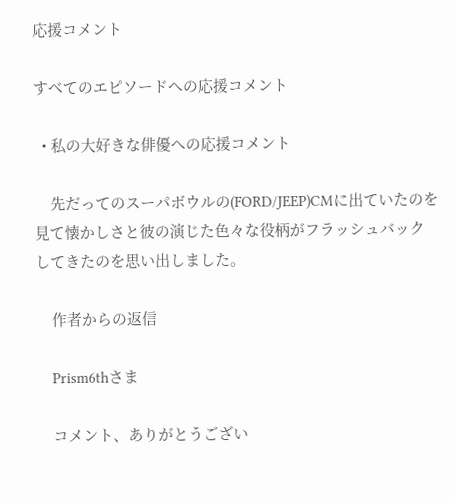応援コメント

すべてのエピソードへの応援コメント

  • 私の大好きな俳優への応援コメント

    先だってのスーパボウルの(FORD/JEEP)CMに出ていたのを見て懐かしさと彼の演じた色々な役柄がフラッシュバックしてきたのを思い出しました。

    作者からの返信

    Prism6thさま

    コメント、ありがとうござい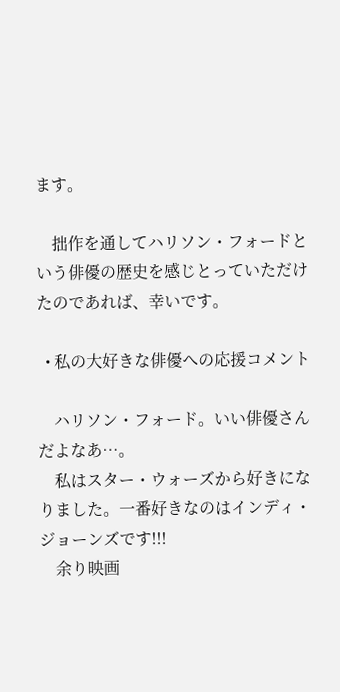ます。

    拙作を通してハリソン・フォードという俳優の歴史を感じとっていただけたのであれば、幸いです。

  • 私の大好きな俳優への応援コメント

    ハリソン・フォード。いい俳優さんだよなあ…。
    私はスター・ウォーズから好きになりました。一番好きなのはインディ・ジョーンズです!!!
    余り映画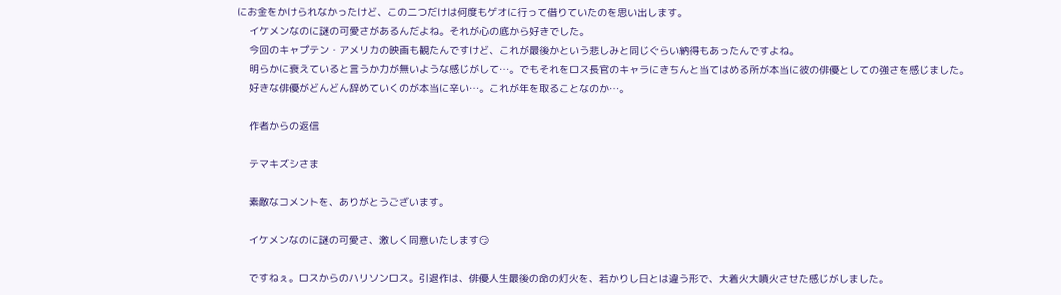にお金をかけられなかったけど、この二つだけは何度もゲオに行って借りていたのを思い出します。
    イケメンなのに謎の可愛さがあるんだよね。それが心の底から好きでした。
    今回のキャプテン・アメリカの映画も観たんですけど、これが最後かという悲しみと同じぐらい納得もあったんですよね。
    明らかに衰えていると言うか力が無いような感じがして…。でもそれをロス長官のキャラにきちんと当てはめる所が本当に彼の俳優としての強さを感じました。
    好きな俳優がどんどん辞めていくのが本当に辛い…。これが年を取ることなのか…。

    作者からの返信

    テマキズシさま

    素敵なコメントを、ありがとうございます。

    イケメンなのに謎の可愛さ、激しく同意いたします😏

    ですねぇ。ロスからのハリソンロス。引退作は、俳優人生最後の命の灯火を、若かりし日とは違う形で、大着火大噴火させた感じがしました。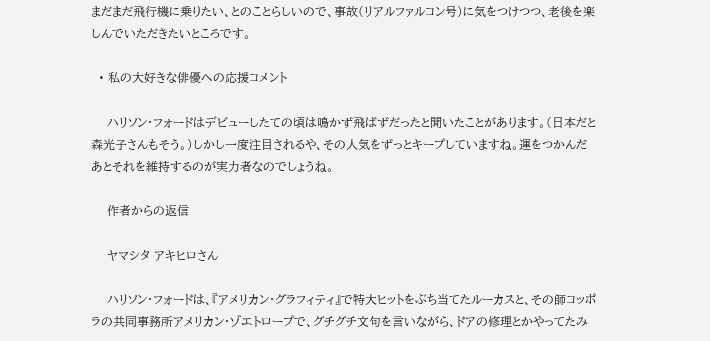まだまだ飛行機に乗りたい、とのことらしいので、事故(リアルファルコン号)に気をつけつつ、老後を楽しんでいただきたいところです。

  • 私の大好きな俳優への応援コメント

    ハリソン・フォードはデビューしたての頃は鳴かず飛ばずだったと聞いたことがあります。(日本だと森光子さんもそう。)しかし一度注目されるや、その人気をずっとキープしていますね。運をつかんだあとそれを維持するのが実力者なのでしょうね。

    作者からの返信

    ヤマシタ アキヒロさん

    ハリソン・フォードは、『アメリカン・グラフィティ』で特大ヒットをぶち当てたルーカスと、その師コッポラの共同事務所アメリカン・ゾエトロープで、グチグチ文句を言いながら、ドアの修理とかやってたみ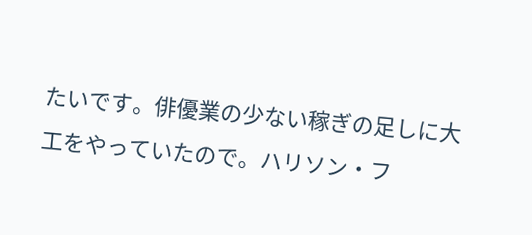たいです。俳優業の少ない稼ぎの足しに大工をやっていたので。ハリソン・フ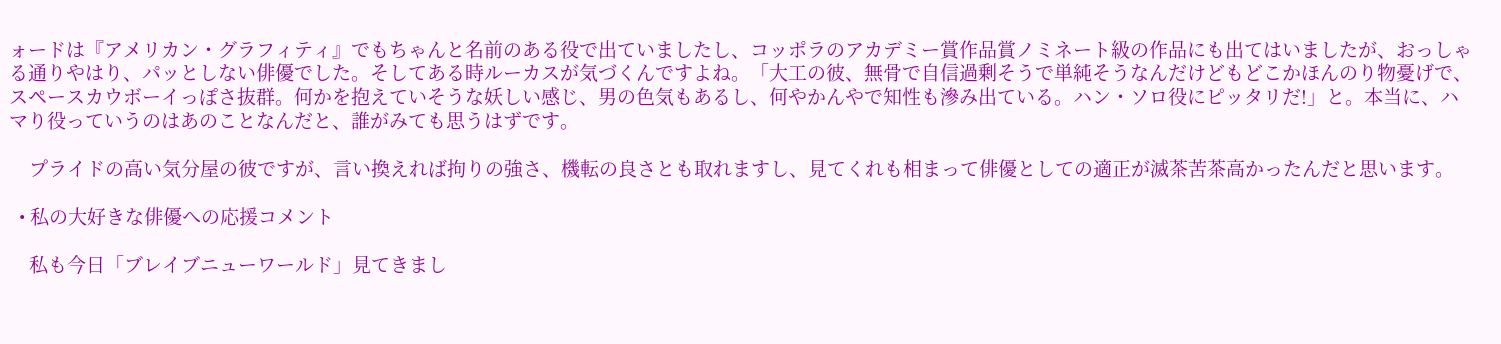ォードは『アメリカン・グラフィティ』でもちゃんと名前のある役で出ていましたし、コッポラのアカデミー賞作品賞ノミネート級の作品にも出てはいましたが、おっしゃる通りやはり、パッとしない俳優でした。そしてある時ルーカスが気づくんですよね。「大工の彼、無骨で自信過剰そうで単純そうなんだけどもどこかほんのり物憂げで、スペースカウボーイっぽさ抜群。何かを抱えていそうな妖しい感じ、男の色気もあるし、何やかんやで知性も滲み出ている。ハン・ソロ役にピッタリだ!」と。本当に、ハマり役っていうのはあのことなんだと、誰がみても思うはずです。

    プライドの高い気分屋の彼ですが、言い換えれば拘りの強さ、機転の良さとも取れますし、見てくれも相まって俳優としての適正が滅茶苦茶高かったんだと思います。

  • 私の大好きな俳優への応援コメント

    私も今日「ブレイブニューワールド」見てきまし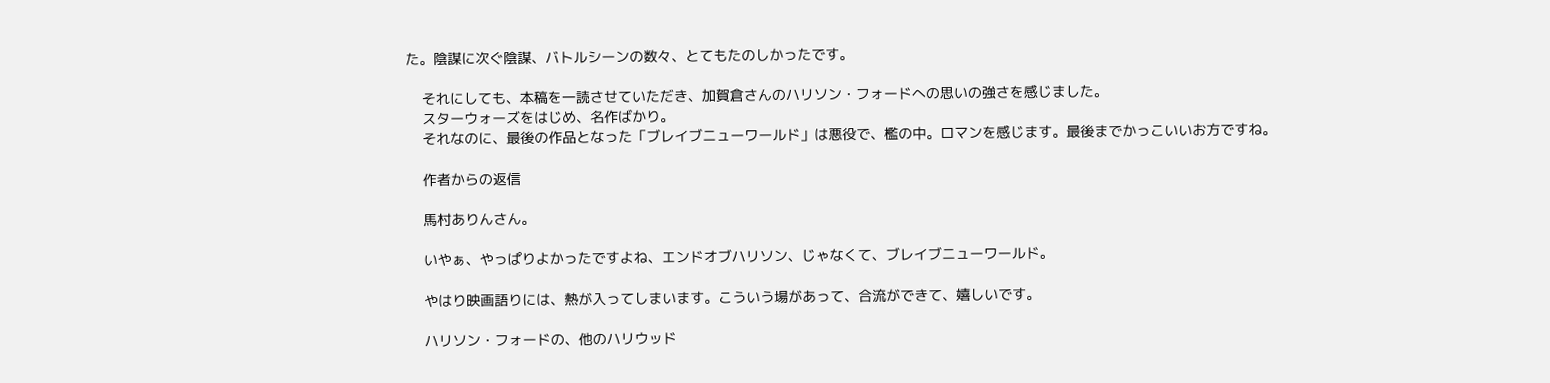た。陰謀に次ぐ陰謀、バトルシーンの数々、とてもたのしかったです。

    それにしても、本稿を一読させていただき、加賀倉さんのハリソン・フォードへの思いの強さを感じました。
    スターウォーズをはじめ、名作ばかり。
    それなのに、最後の作品となった「ブレイブニューワールド」は悪役で、檻の中。ロマンを感じます。最後までかっこいいお方ですね。

    作者からの返信

    馬村ありんさん。

    いやぁ、やっぱりよかったですよね、エンドオブハリソン、じゃなくて、ブレイブニューワールド。

    やはり映画語りには、熱が入ってしまいます。こういう場があって、合流ができて、嬉しいです。

    ハリソン・フォードの、他のハリウッド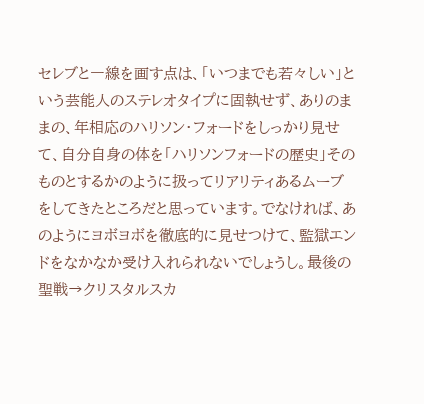セレブと一線を画す点は、「いつまでも若々しい」という芸能人のステレオタイプに固執せず、ありのままの、年相応のハリソン・フォードをしっかり見せて、自分自身の体を「ハリソンフォードの歴史」そのものとするかのように扱ってリアリティあるムーブをしてきたところだと思っています。でなければ、あのようにヨボヨボを徹底的に見せつけて、監獄エンドをなかなか受け入れられないでしょうし。最後の聖戦→クリスタルスカ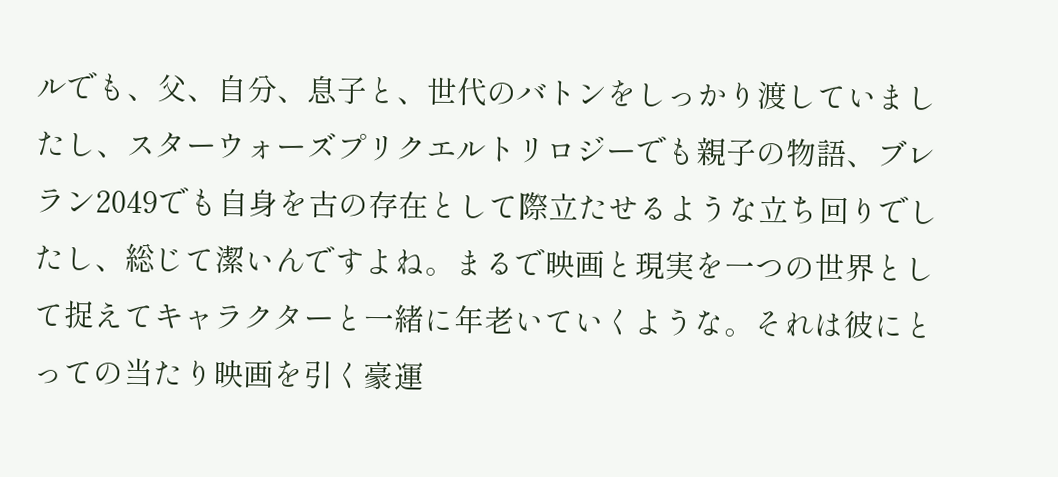ルでも、父、自分、息子と、世代のバトンをしっかり渡していましたし、スターウォーズプリクエルトリロジーでも親子の物語、ブレラン2049でも自身を古の存在として際立たせるような立ち回りでしたし、総じて潔いんですよね。まるで映画と現実を一つの世界として捉えてキャラクターと一緒に年老いていくような。それは彼にとっての当たり映画を引く豪運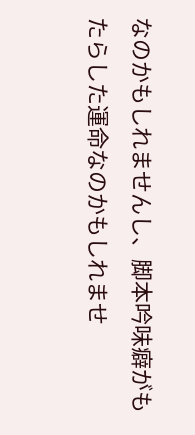なのかもしれませんし、脚本吟味癖がもたらした運命なのかもしれませ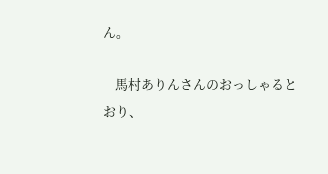ん。

    馬村ありんさんのおっしゃるとおり、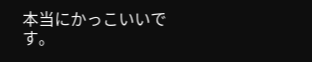本当にかっこいいです。